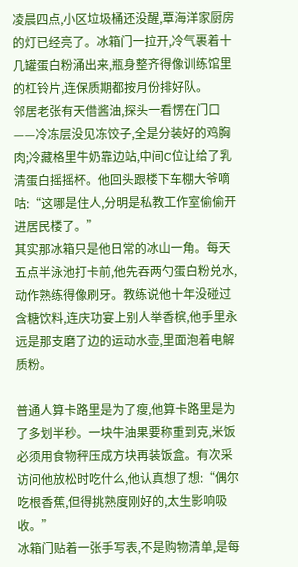凌晨四点,小区垃圾桶还没醒,覃海洋家厨房的灯已经亮了。冰箱门一拉开,冷气裹着十几罐蛋白粉涌出来,瓶身整齐得像训练馆里的杠铃片,连保质期都按月份排好队。
邻居老张有天借酱油,探头一看愣在门口——冷冻层没见冻饺子,全是分装好的鸡胸肉;冷藏格里牛奶靠边站,中间C位让给了乳清蛋白摇摇杯。他回头跟楼下车棚大爷嘀咕:“这哪是住人,分明是私教工作室偷偷开进居民楼了。”
其实那冰箱只是他日常的冰山一角。每天五点半泳池打卡前,他先吞两勺蛋白粉兑水,动作熟练得像刷牙。教练说他十年没碰过含糖饮料,连庆功宴上别人举香槟,他手里永远是那支磨了边的运动水壶,里面泡着电解质粉。

普通人算卡路里是为了瘦,他算卡路里是为了多划半秒。一块牛油果要称重到克,米饭必须用食物秤压成方块再装饭盒。有次采访问他放松时吃什么,他认真想了想:“偶尔吃根香蕉,但得挑熟度刚好的,太生影响吸收。”
冰箱门贴着一张手写表,不是购物清单,是每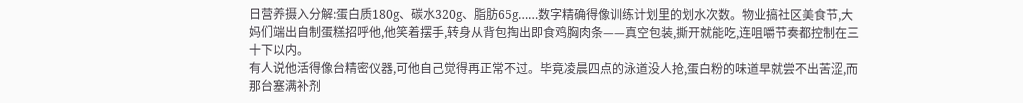日营养摄入分解:蛋白质180g、碳水320g、脂肪65g……数字精确得像训练计划里的划水次数。物业搞社区美食节,大妈们端出自制蛋糕招呼他,他笑着摆手,转身从背包掏出即食鸡胸肉条——真空包装,撕开就能吃,连咀嚼节奏都控制在三十下以内。
有人说他活得像台精密仪器,可他自己觉得再正常不过。毕竟凌晨四点的泳道没人抢,蛋白粉的味道早就尝不出苦涩,而那台塞满补剂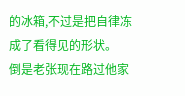的冰箱,不过是把自律冻成了看得见的形状。
倒是老张现在路过他家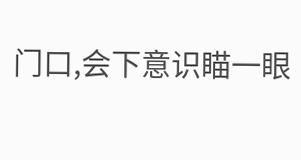门口,会下意识瞄一眼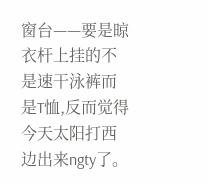窗台——要是晾衣杆上挂的不是速干泳裤而是T恤,反而觉得今天太阳打西边出来ngty了。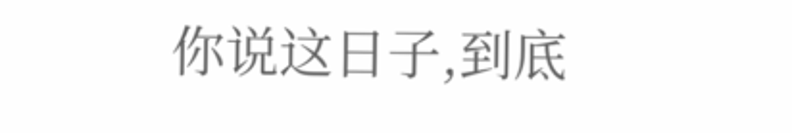你说这日子,到底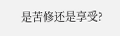是苦修还是享受?